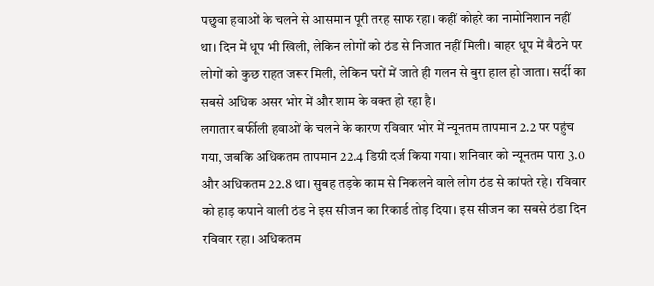पछुवा हवाओं के चलने से आसमान पूरी तरह साफ रहा। कहीं कोहरे का नामोनिशान नहीं था। दिन में धूप भी खिली, लेकिन लोगों को ठंड से निजात नहीं मिली। बाहर धूप में बैठने पर लोगों को कुछ राहत जरूर मिली, लेकिन घरों में जाते ही गलन से बुरा हाल हो जाता। सर्दी का सबसे अधिक असर भोर में और शाम के वक्त हो रहा है।
लगातार बर्फीली हवाओं के चलने के कारण रविवार भोर में न्यूनतम तापमान 2.2 पर पहुंच गया, जबकि अधिकतम तापमान 22.4 डिग्री दर्ज किया गया। शनिवार को न्यूनतम पारा 3.0 और अधिकतम 22.8 था। सुबह तड़के काम से निकलने वाले लोग ठंड से कांपते रहे। रविवार को हाड़ कपाने वाली ठंड ने इस सीजन का रिकार्ड तोड़ दिया। इस सीजन का सबसे ठंडा दिन रविवार रहा। अधिकतम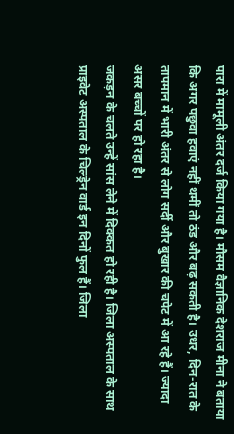पारा में मामूली अंतर दर्ज किया गया है। मौसम वैज्ञानिक देशराज मीना ने बताया कि अगर पछुवा हवाएं नहीं थमीं तो ठंड और बढ़ सकती है। उधर, दिन-रात के तापमान में भारी अंतर से लोग सर्दी और बुखार की चपेट में आ रहे हैं। ज्यादा असर बच्चों पर हो रहा है।
जकड़न के चलते उन्हें सांस लेने में दिक्कत हो रही है। जिला अस्पताल के साथ प्राइवेट अस्पताल के चिल्ड्रेन वार्ड इन दिनों फुल हैं। जिला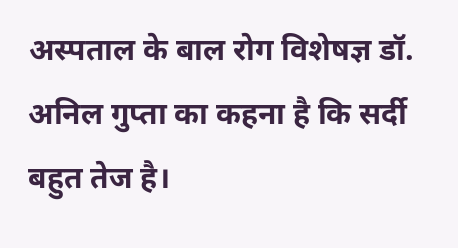अस्पताल के बाल रोग विशेषज्ञ डॉ. अनिल गुप्ता का कहना है कि सर्दी बहुत तेज है।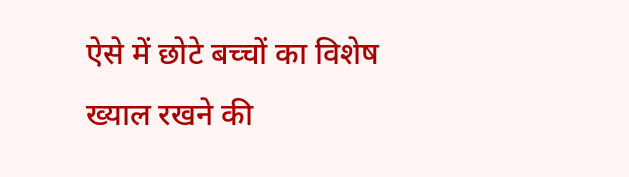ऐसे में छोटे बच्चों का विशेष ख्याल रखने की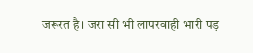जरूरत है। जरा सी भी लापरवाही भारी पड़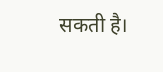सकती है।